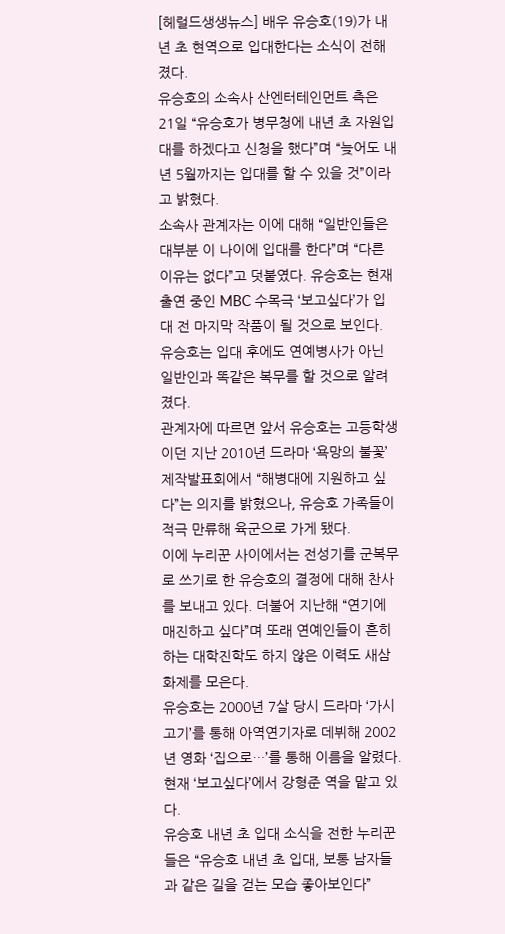[헤럴드생생뉴스] 배우 유승호(19)가 내년 초 현역으로 입대한다는 소식이 전해졌다.
유승호의 소속사 산엔터테인먼트 측은 21일 “유승호가 병무청에 내년 초 자원입대를 하겠다고 신청을 했다”며 “늦어도 내년 5월까지는 입대를 할 수 있을 것”이라고 밝혔다.
소속사 관계자는 이에 대해 “일반인들은 대부분 이 나이에 입대를 한다”며 “다른 이유는 없다”고 덧붙였다. 유승호는 현재 출연 중인 MBC 수목극 ‘보고싶다’가 입대 전 마지막 작품이 될 것으로 보인다. 유승호는 입대 후에도 연예병사가 아닌 일반인과 똑같은 복무를 할 것으로 알려졌다.
관계자에 따르면 앞서 유승호는 고등학생이던 지난 2010년 드라마 ‘욕망의 불꽃’ 제작발표회에서 “해병대에 지원하고 싶다”는 의지를 밝혔으나, 유승호 가족들이 적극 만류해 육군으로 가게 됐다.
이에 누리꾼 사이에서는 전성기를 군복무로 쓰기로 한 유승호의 결정에 대해 찬사를 보내고 있다. 더불어 지난해 “연기에 매진하고 싶다”며 또래 연예인들이 흔히하는 대학진학도 하지 않은 이력도 새삼 화제를 모은다.
유승호는 2000년 7살 당시 드라마 ‘가시고기’를 통해 아역연기자로 데뷔해 2002년 영화 ‘집으로…’를 통해 이름을 알렸다. 현재 ‘보고싶다’에서 강형준 역을 맡고 있다.
유승호 내년 초 입대 소식을 전한 누리꾼들은 “유승호 내년 초 입대, 보통 남자들과 같은 길을 걷는 모습 좋아보인다”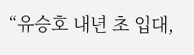“유승호 내년 초 입대,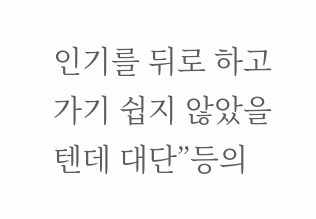인기를 뒤로 하고 가기 쉽지 않았을텐데 대단”등의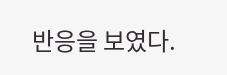반응을 보였다.